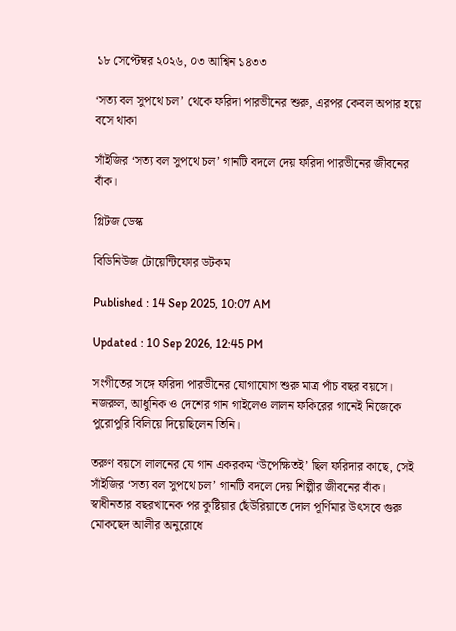১৮ সেপ্টেম্বর ২০২৬, ০৩ আশ্বিন ১৪৩৩

‘সত্য বল সুপথে চল’ থেকে ফরিদা পারভীনের শুরু, এরপর কেবল অপার হয়ে বসে থাকা

সাঁইজির ‘সত্য বল সুপথে চল’ গানটি বদলে দেয় ফরিদা পারভীনের জীবনের বাঁক।

গ্লিটজ ডেস্ক

বিডিনিউজ টোয়েন্টিফোর ডটকম

Published : 14 Sep 2025, 10:07 AM

Updated : 10 Sep 2026, 12:45 PM

সংগীতের সঙ্গে ফরিদা পারভীনের যোগাযোগ শুরু মাত্র পাঁচ বছর বয়সে। নজরুল, আধুনিক ও দেশের গান গাইলেও লালন ফকিরের গানেই নিজেকে পুরোপুরি বিলিয়ে দিয়েছিলেন তিনি।

তরুণ বয়সে লালনের যে গান একরকম ‘উপেক্ষিতই’ ছিল ফরিদার কাছে, সেই সাঁইজির ‘সত্য বল সুপথে চল’ গানটি বদলে দেয় শিল্পীর জীবনের বাঁক। স্বাধীনতার বছরখানেক পর কুষ্টিয়ার ছেঁউরিয়াতে দোল পূর্ণিমার উৎসবে গুরু মোকছেদ আলীর অনুরোধে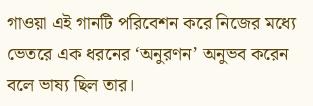গাওয়া এই গানটি পরিবেশন করে নিজের মধ্যে ভেতরে এক ধরনের ‘অনুরণন’ অনুভব করেন বলে ভাষ্য ছিল তার।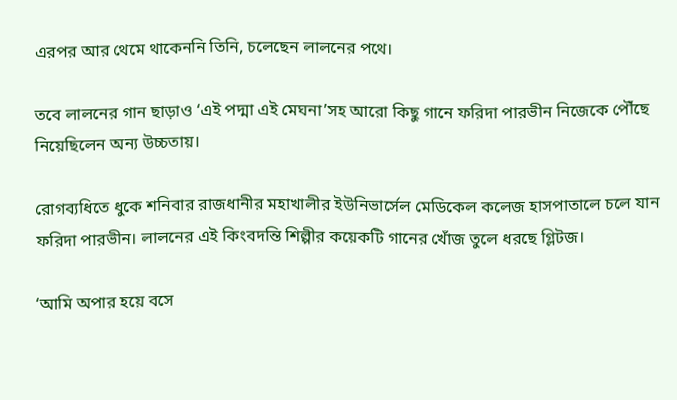এরপর আর থেমে থাকেননি তিনি, চলেছেন লালনের পথে।

তবে লালনের গান ছাড়াও ‘এই পদ্মা এই মেঘনা’সহ আরো কিছু গানে ফরিদা পারভীন নিজেকে পৌঁছে নিয়েছিলেন অন্য উচ্চতায়।

রোগব্যধিতে ধুকে শনিবার রাজধানীর মহাখালীর ইউনিভার্সেল মেডিকেল কলেজ হাসপাতালে চলে যান ফরিদা পারভীন। লালনের এই কিংবদন্তি শিল্পীর কয়েকটি গানের খোঁজ তুলে ধরছে গ্লিটজ।

‘আমি অপার হয়ে বসে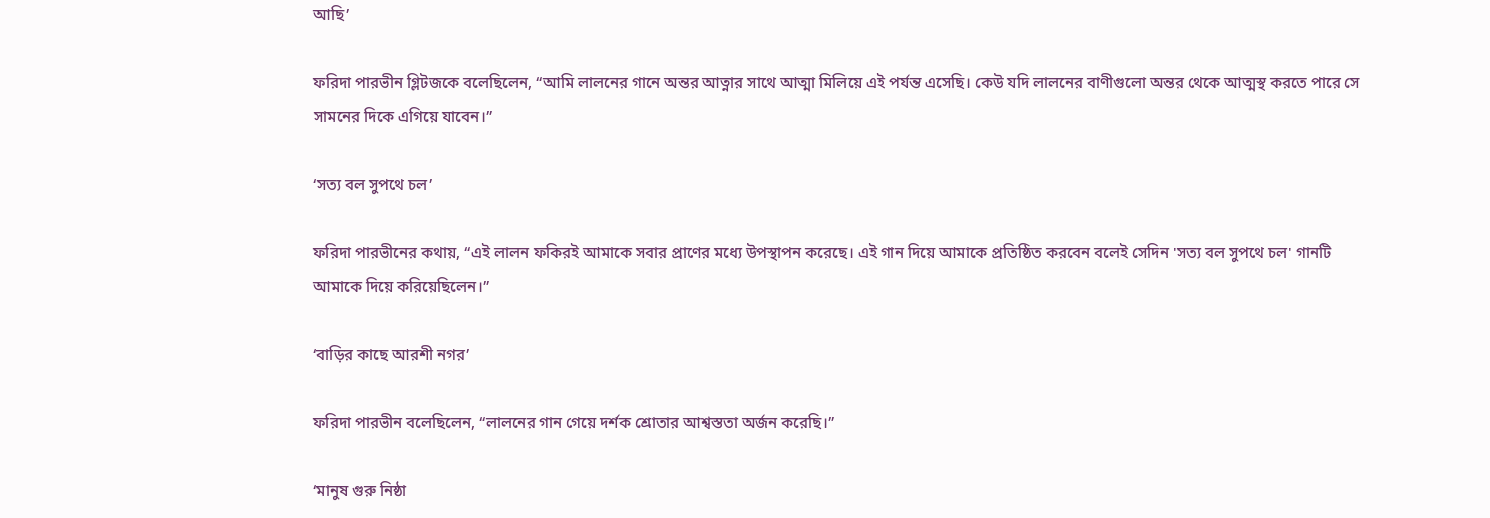আছি’

ফরিদা পারভীন গ্লিটজকে বলেছিলেন, “আমি লালনের গানে অন্তর আত্নার সাথে আত্মা মিলিয়ে এই পর্যন্ত এসেছি। কেউ যদি লালনের বাণীগুলো অন্তর থেকে আত্মস্থ করতে পারে সে সামনের দিকে এগিয়ে যাবেন।”

‘সত্য বল সুপথে চল’

ফরিদা পারভীনের কথায়, “এই লালন ফকিরই আমাকে সবার প্রাণের মধ্যে উপস্থাপন করেছে। এই গান দিয়ে আমাকে প্রতিষ্ঠিত করবেন বলেই সেদিন 'সত্য বল সুপথে চল' গানটি আমাকে দিয়ে করিয়েছিলেন।”

‘বাড়ির কাছে আরশী নগর’

ফরিদা পারভীন বলেছিলেন, “লালনের গান গেয়ে দর্শক শ্রোতার আশ্বস্ততা অর্জন করেছি।”

‘মানুষ গুরু নিষ্ঠা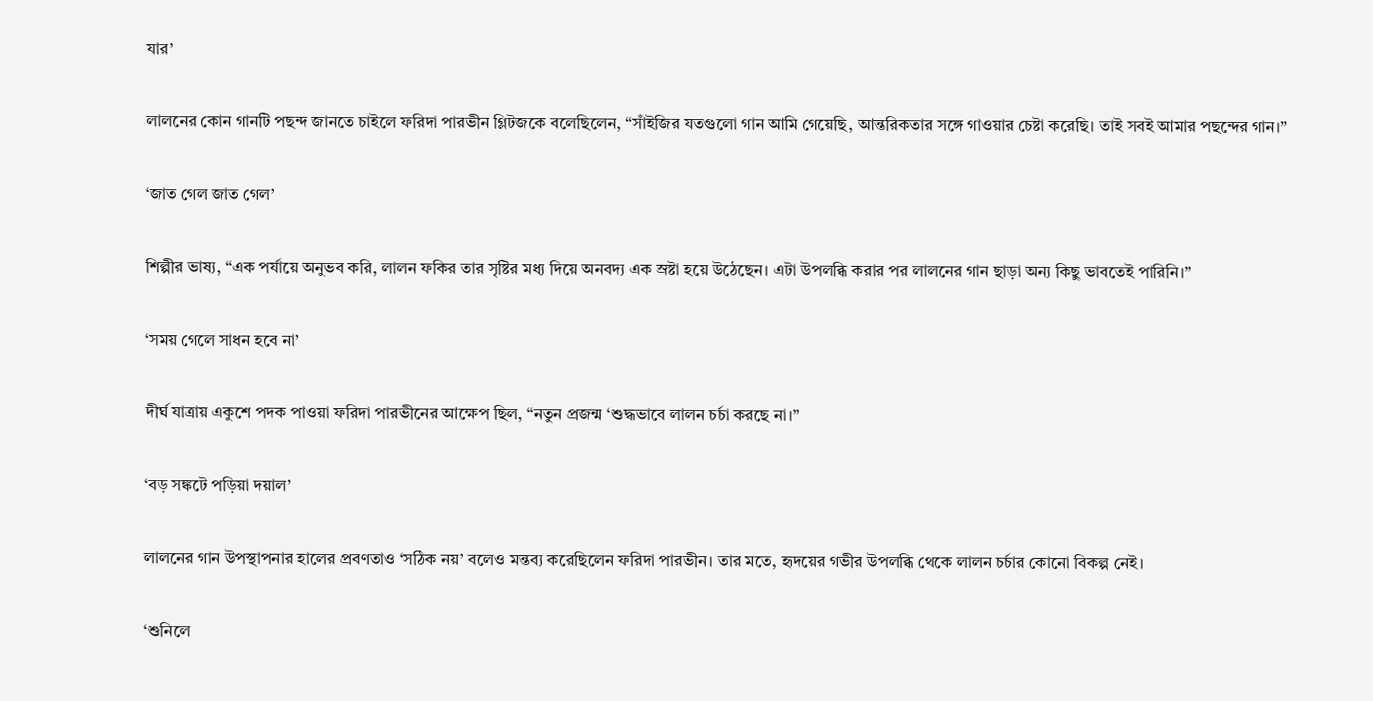যার’

লালনের কোন গানটি পছন্দ জানতে চাইলে ফরিদা পারভীন গ্লিটজকে বলেছিলেন, “সাঁইজির যতগুলো গান আমি গেয়েছি, আন্তরিকতার সঙ্গে গাওয়ার চেষ্টা করেছি। তাই সবই আমার পছন্দের গান।”

‘জাত গেল জাত গেল’

শিল্পীর ভাষ্য, “এক পর্যায়ে অনুভব করি, লালন ফকির তার সৃষ্টির মধ্য দিয়ে অনবদ্য এক স্রষ্টা হয়ে উঠেছেন। এটা উপলব্ধি করার পর লালনের গান ছাড়া অন্য কিছু ভাবতেই পারিনি।”

‘সময় গেলে সাধন হবে না’

দীর্ঘ যাত্রায় একুশে পদক পাওয়া ফরিদা পারভীনের আক্ষেপ ছিল, “নতুন প্রজন্ম ‘শুদ্ধভাবে লালন চর্চা করছে না।”

‘বড় সঙ্কটে পড়িয়া দয়াল’

লালনের গান উপস্থাপনার হালের প্রবণতাও ‘সঠিক নয়’ বলেও মন্তব্য করেছিলেন ফরিদা পারভীন। তার মতে, হৃদয়ের গভীর উপলব্ধি থেকে লালন চর্চার কোনো বিকল্প নেই।

‘শুনিলে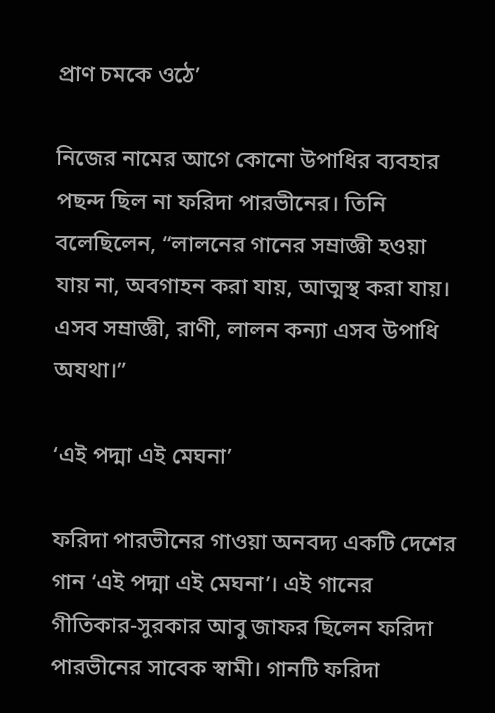প্রাণ চমকে ওঠে’

নিজের নামের আগে কোনো উপাধির ব্যবহার পছন্দ ছিল না ফরিদা পারভীনের। তিনি বলেছিলেন, “লালনের গানের সম্রাজ্ঞী হওয়া যায় না, অবগাহন করা যায়, আত্মস্থ করা যায়। এসব সম্রাজ্ঞী, রাণী, লালন কন্যা এসব উপাধি অযথা।”

‘এই পদ্মা এই মেঘনা’

ফরিদা পারভীনের গাওয়া অনবদ্য একটি দেশের গান ‘এই পদ্মা এই মেঘনা’। এই গানের গীতিকার-সুরকার আবু জাফর ছিলেন ফরিদা পারভীনের সাবেক স্বামী। গানটি ফরিদা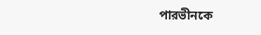পারভীনকে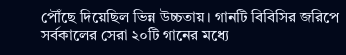পৌঁছে দিয়েছিল ভিন্ন উচ্চতায়। গানটি বিবিসির জরিপে সর্বকালের সেরা ২০টি গানের মধ্যে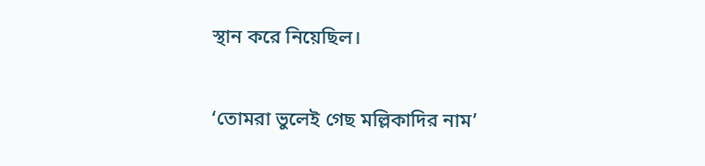স্থান করে নিয়েছিল।

‘তোমরা ভুলেই গেছ মল্লিকাদির নাম’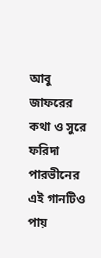আবু জাফরের কথা ও সুরে ফরিদা পারভীনের এই গানটিও পায়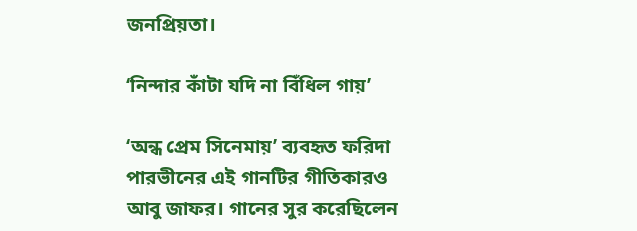জনপ্রিয়তা।

‘নিন্দার কাঁটা যদি না বিঁধিল গায়’

‘অন্ধ প্রেম সিনেমায়’ ব্যবহৃত ফরিদা পারভীনের এই গানটির গীতিকারও আবু জাফর। গানের সুর করেছিলেন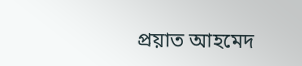প্রয়াত আহমেদ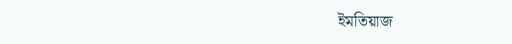ইমতিয়াজ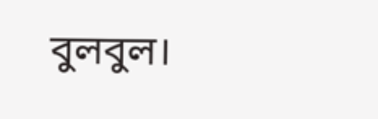বুলবুল।